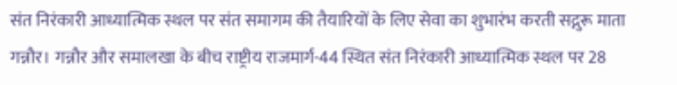संत निरंकारी आध्यात्मिक स्थल पर संत समागम की तैयारियों के लिए सेवा का शुभारंभ करती सद्गुरू माता
गन्नौर। गन्नौर और समालखा के बीच राष्ट्रीय राजमार्ग-44 स्थित संत निरंकारी आध्यात्मिक स्थल पर 28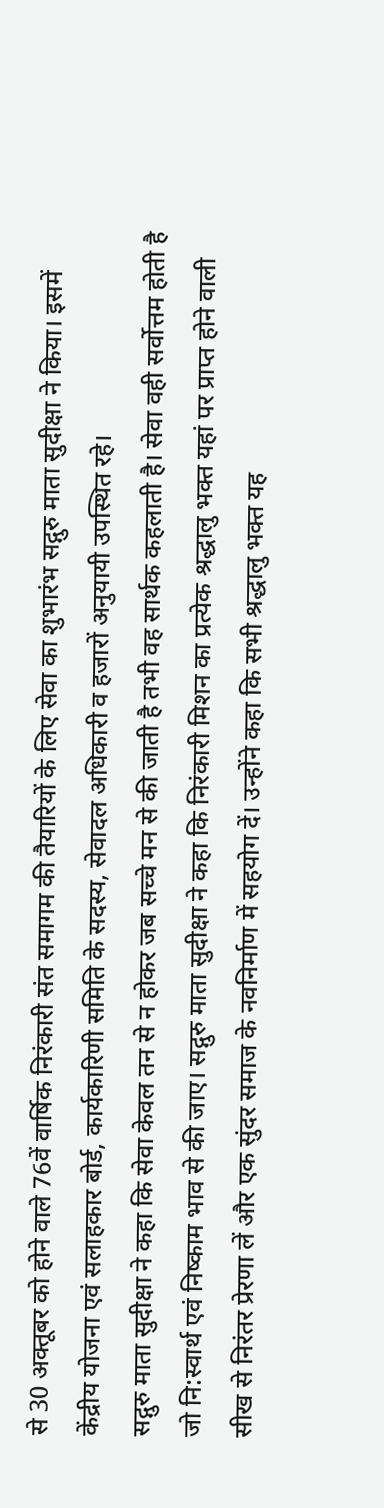से 30 अक्तूबर को होने वाले 76वें वार्षिक निरंकारी संत समागम की तैयारियों के लिए सेवा का शुभारंभ सद्गुरु माता सुदीक्षा ने किया। इसमें केंद्रीय योजना एवं सलाहकार बोर्ड, कार्यकारिणी समिति के सदस्य, सेवादल अधिकारी व हजारों अनुयायी उपस्थित रहे।
सद्गुरु माता सुदीक्षा ने कहा कि सेवा केवल तन से न होकर जब सच्चे मन से की जाती है तभी वह सार्थक कहलाती है। सेवा वही सर्वोत्तम होती है जो नि:स्वार्थ एवं निष्काम भाव से की जाए। सद्गुरु माता सुदीक्षा ने कहा कि निरंकारी मिशन का प्रत्येक श्रद्धालु भक्त यहां पर प्राप्त होने वाली सीख से निरंतर प्रेरणा लें और एक सुंदर समाज के नवनिर्माण में सहयोग दें। उन्होंने कहा कि सभी श्रद्धालु भक्त यह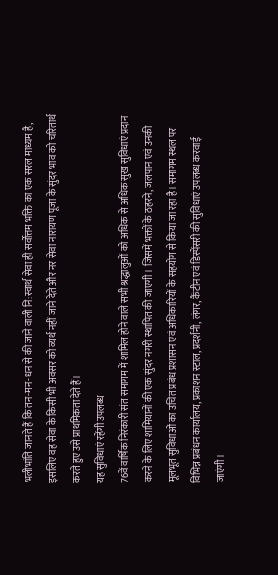भलीभांति जानते हैं कि तन-मन-धन से की जाने वाली नि:स्वार्थ सेवा ही सर्वोत्तम भक्ति का एक सरल माध्यम है, इसलिए वह सेवा के किसी भी अवसर को व्यर्थ नहीं जाने देते और नर सेवा नारायण पूजा के सुंदर भाव को चरितार्थ करते हुए उसे प्राथमिकता देते हैं।
यह सुविधाएं रहेंगी उपलब्ध
76वें वार्षिक निरंकारी संत समागम में शामिल होने वाले सभी श्रद्धालुओं को अधिक से अधिक सुख सुविधाएं प्रदान करने के लिए शामियानों की एक सुंदर नगरी स्थापित की जाएगी। जिसमें भक्तों के ठहरने, जलपान एवं उनकी मूलभूत सुविधाओं का उचित प्रबंध प्रशासन एवं अधिकारियों के सहयोग से किया जा रहा है। समागम स्थल पर विभिन्न प्रबंधन कार्यालय, प्रकाशन स्टाल, प्रदर्शनी, लंगर, कैंटीन एवं डिस्पेंसरी की सुविधाएं उपलब्ध करवाई जाएंगी।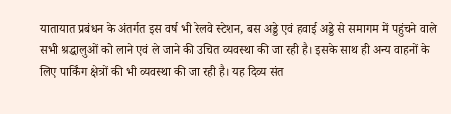यातायात प्रबंधन के अंतर्गत इस वर्ष भी रेलवे स्टेशन, बस अड्डे एवं हवाई अड्डे से समागम में पहुंचने वाले सभी श्रद्धालुओं को लाने एवं ले जाने की उचित व्यवस्था की जा रही है। इसके साथ ही अन्य वाहनों के लिए पार्किंग क्षेत्रों की भी व्यवस्था की जा रही है। यह दिव्य संत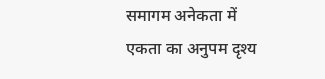समागम अनेकता में एकता का अनुपम दृश्य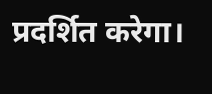प्रदर्शित करेगा।